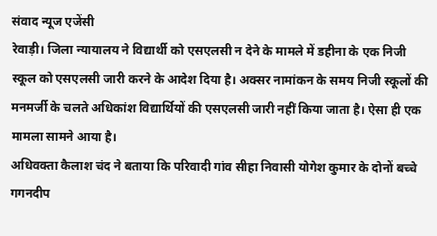संवाद न्यूज एजेंसी
रेवाड़ी। जिला न्यायालय ने विद्यार्थी को एसएलसी न देने के मामले में डहीना के एक निजी स्कूल को एसएलसी जारी करने के आदेश दिया है। अक्सर नामांकन के समय निजी स्कूलों की मनमर्जी के चलते अधिकांश विद्यार्थियों की एसएलसी जारी नहीं किया जाता है। ऐसा ही एक मामला सामने आया है।
अधिवक्ता कैलाश चंद ने बताया कि परिवादी गांव सीहा निवासी योगेश कुमार के दोनों बच्चे गगनदीप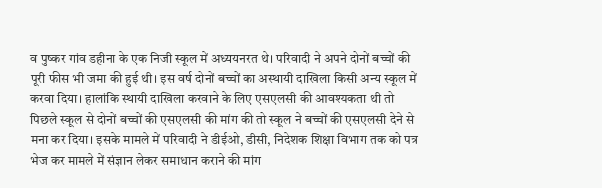व पुष्कर गांव डहीना के एक निजी स्कूल में अध्ययनरत थे। परिवादी ने अपने दोनों बच्चों की पूरी फीस भी जमा की हुई थी। इस वर्ष दोनों बच्चों का अस्थायी दाखिला किसी अन्य स्कूल में करवा दिया। हालांकि स्थायी दाखिला करवाने के लिए एसएलसी की आवश्यकता थी तो पिछले स्कूल से दोनों बच्चों की एसएलसी की मांग की तो स्कूल ने बच्चों की एसएलसी देने से मना कर दिया। इसके मामले में परिवादी ने डीईओ, डीसी, निदेशक शिक्षा विभाग तक को पत्र भेज कर मामले में संज्ञान लेकर समाधान कराने की मांग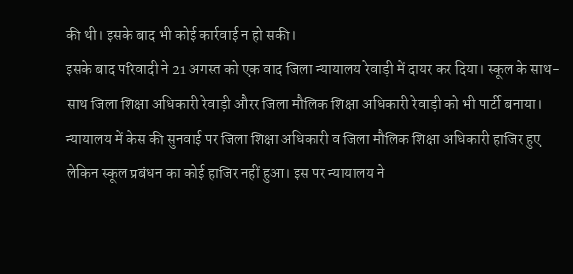की थी। इसके बाद भी कोई कार्रवाई न हो सकी।
इसके बाद परिवादी ने 21 अगस्त को एक वाद जिला न्यायालय रेवाड़ी में दायर कर दिया। स्कूल के साथ-साथ जिला शिक्षा अधिकारी रेवाड़ी औरर जिला मौलिक शिक्षा अधिकारी रेवाड़ी को भी पार्टी बनाया। न्यायालय में केस की सुनवाई पर जिला शिक्षा अधिकारी व जिला मौलिक शिक्षा अधिकारी हाजिर हुए लेकिन स्कूल प्रबंधन का कोई हाजिर नहीं हुआ। इस पर न्यायालय ने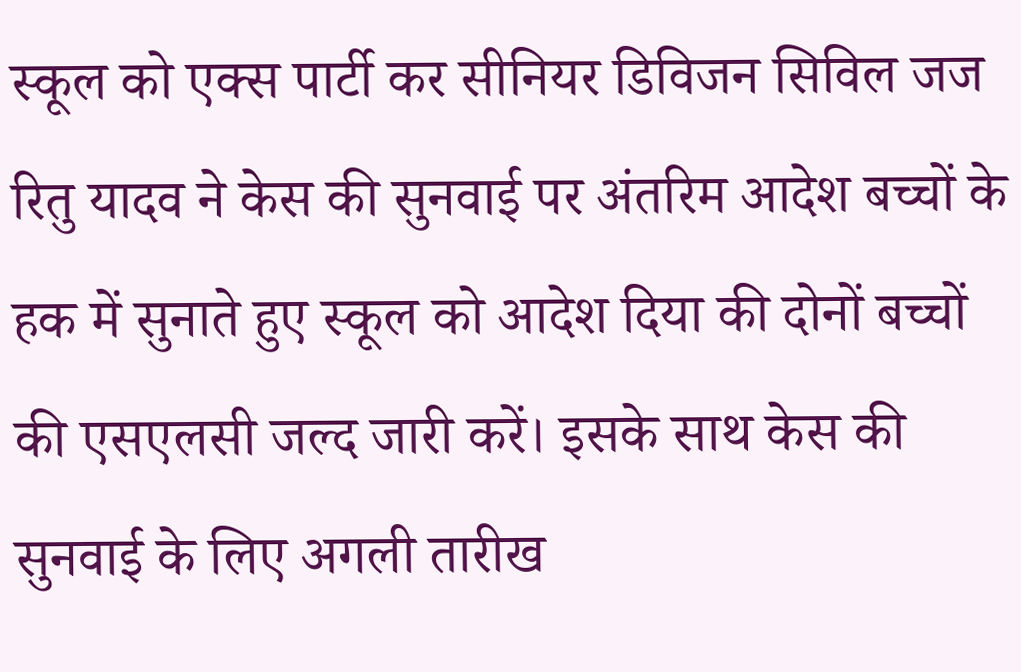स्कूल को एक्स पार्टी कर सीनियर डिविजन सिविल जज रितु यादव ने केस की सुनवाई पर अंतरिम आदेश बच्चों के हक में सुनाते हुए स्कूल को आदेश दिया की दोनों बच्चों की एसएलसी जल्द जारी करें। इसके साथ केस की सुनवाई के लिए अगली तारीख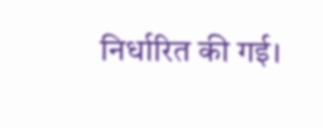निर्धारित की गई।